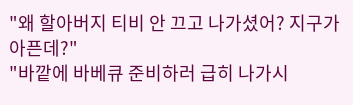"왜 할아버지 티비 안 끄고 나가셨어? 지구가 아픈데?"
"바깥에 바베큐 준비하러 급히 나가시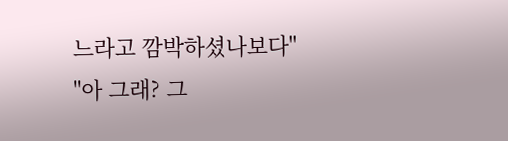느라고 깜박하셨나보다"
"아 그래? 그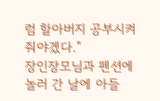럼 할아버지 공부시켜줘야겠다."
장인장모님과 펜션에 놀러 간 날에 아들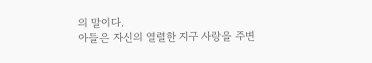의 말이다.
아들은 자신의 열렬한 지구 사랑을 주변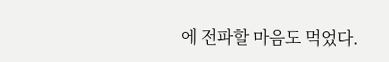에 전파할 마음도 먹었다.